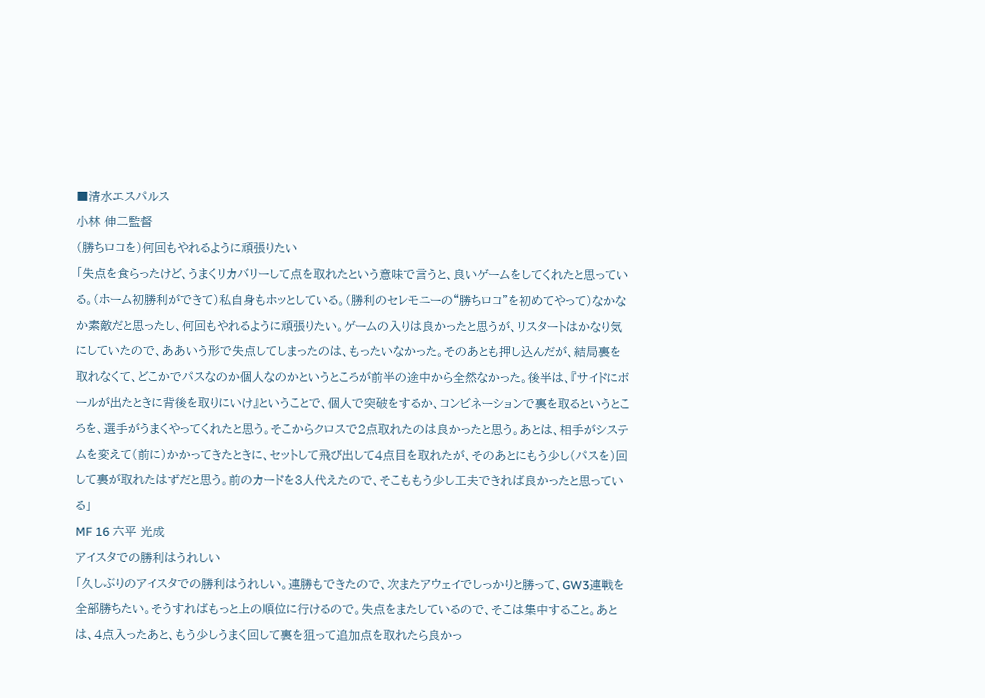■清水エスパルス
小林 伸二監督
(勝ちロコを)何回もやれるように頑張りたい
「失点を食らったけど、うまくリカバリーして点を取れたという意味で言うと、良いゲームをしてくれたと思っている。(ホーム初勝利ができて)私自身もホッとしている。(勝利のセレモニーの“勝ちロコ”を初めてやって)なかなか素敵だと思ったし、何回もやれるように頑張りたい。ゲームの入りは良かったと思うが、リスタートはかなり気にしていたので、ああいう形で失点してしまったのは、もったいなかった。そのあとも押し込んだが、結局裏を取れなくて、どこかでパスなのか個人なのかというところが前半の途中から全然なかった。後半は、『サイドにボールが出たときに背後を取りにいけ』ということで、個人で突破をするか、コンビネーションで裏を取るというところを、選手がうまくやってくれたと思う。そこからクロスで2点取れたのは良かったと思う。あとは、相手がシステムを変えて(前に)かかってきたときに、セットして飛び出して4点目を取れたが、そのあとにもう少し(パスを)回して裏が取れたはずだと思う。前のカードを3人代えたので、そこももう少し工夫できれば良かったと思っている」
MF 16 六平 光成
アイスタでの勝利はうれしい
「久しぶりのアイスタでの勝利はうれしい。連勝もできたので、次またアウェイでしっかりと勝って、GW3連戦を全部勝ちたい。そうすればもっと上の順位に行けるので。失点をまたしているので、そこは集中すること。あとは、4点入ったあと、もう少しうまく回して裏を狙って追加点を取れたら良かっ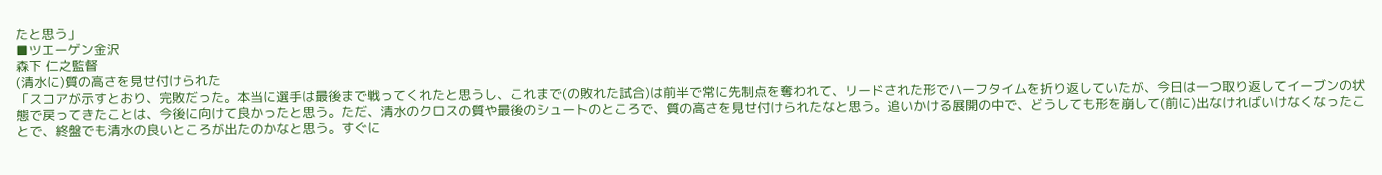たと思う」
■ツエーゲン金沢
森下 仁之監督
(清水に)質の高さを見せ付けられた
「スコアが示すとおり、完敗だった。本当に選手は最後まで戦ってくれたと思うし、これまで(の敗れた試合)は前半で常に先制点を奪われて、リードされた形でハーフタイムを折り返していたが、今日は一つ取り返してイーブンの状態で戻ってきたことは、今後に向けて良かったと思う。ただ、清水のクロスの質や最後のシュートのところで、質の高さを見せ付けられたなと思う。追いかける展開の中で、どうしても形を崩して(前に)出なければいけなくなったことで、終盤でも清水の良いところが出たのかなと思う。すぐに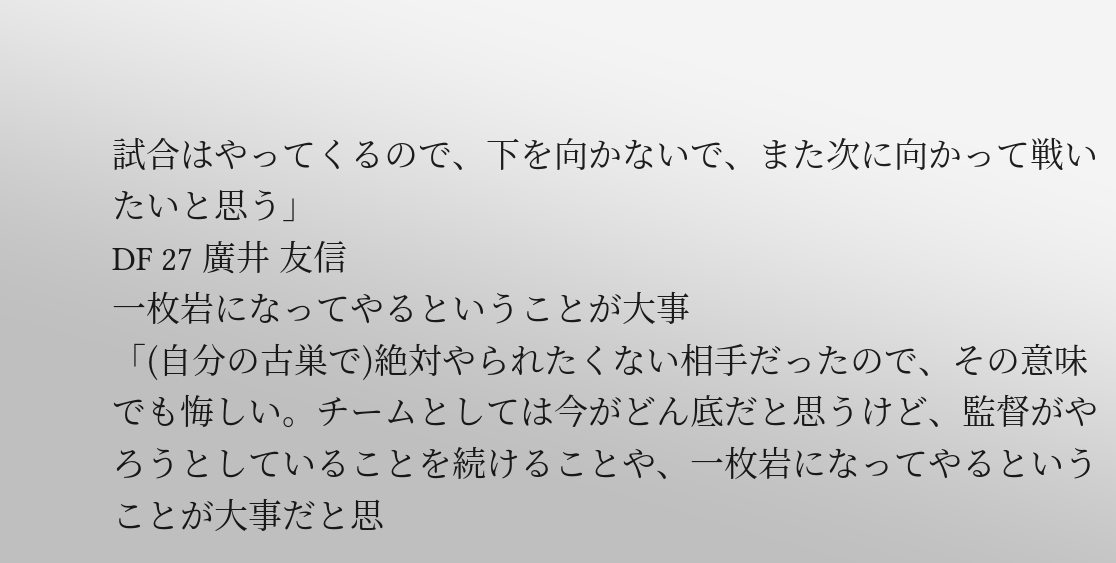試合はやってくるので、下を向かないで、また次に向かって戦いたいと思う」
DF 27 廣井 友信
一枚岩になってやるということが大事
「(自分の古巣で)絶対やられたくない相手だったので、その意味でも悔しい。チームとしては今がどん底だと思うけど、監督がやろうとしていることを続けることや、一枚岩になってやるということが大事だと思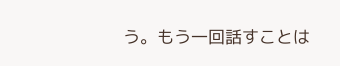う。もう一回話すことは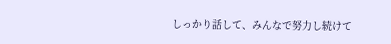しっかり話して、みんなで努力し続けて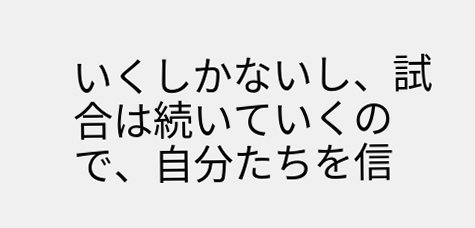いくしかないし、試合は続いていくので、自分たちを信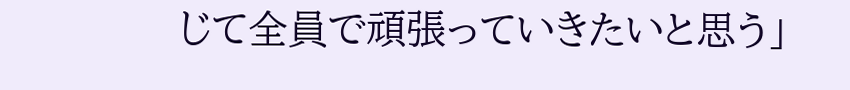じて全員で頑張っていきたいと思う」